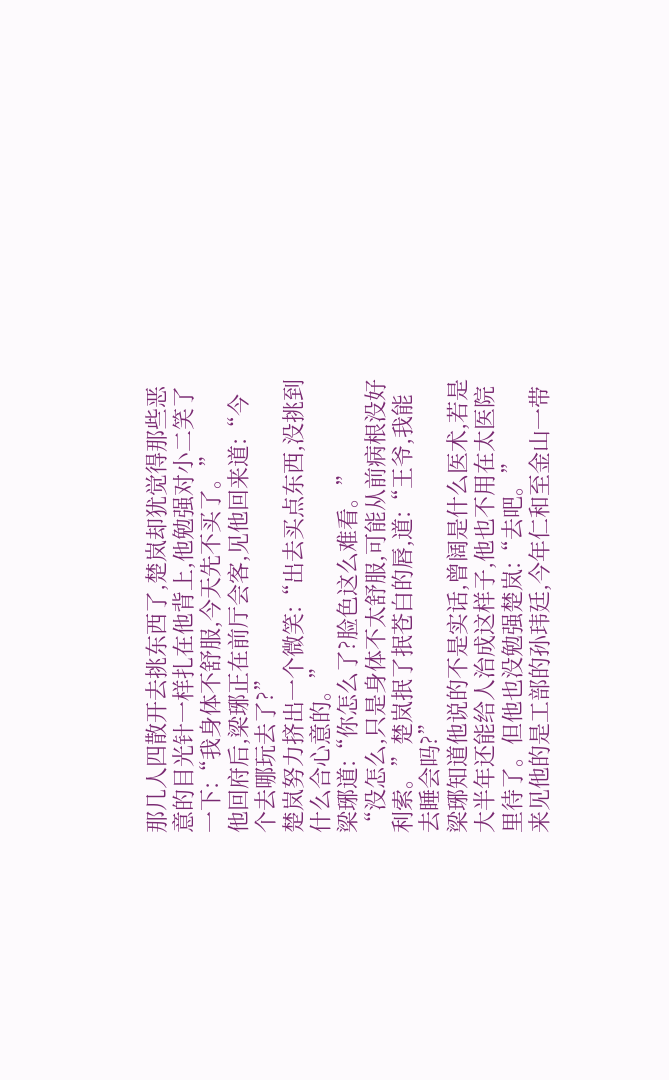那几人四散开去挑东西了,楚岚却犹觉得那些恶意的目光针一样扎在他背上,他勉强对小二笑了一下:“我身体不舒服,今天先不买了。”
他回府后,梁琊正在前厅会客,见他回来道:“今个去哪玩去了?”
楚岚努力挤出一个微笑:“出去买点东西,没挑到什么合心意的。”
梁琊道:“你怎么了?脸色这么难看。”
“没怎么,只是身体不太舒服,可能从前病根没好利索。”楚岚抿了抿苍白的唇,道:“王爷,我能去睡会吗?”
梁琊知道他说的不是实话,曾阔是什么医术,若是大半年还能给人治成这样子,他也不用在太医院里待了。但他也没勉强楚岚:“去吧。”
来见他的是工部的孙玮廷,今年仁和至金山一带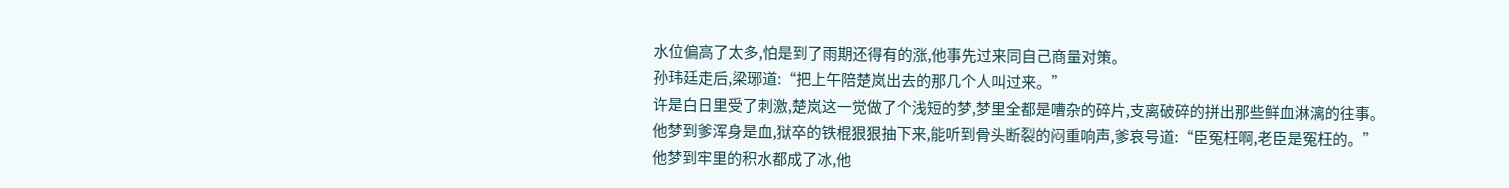水位偏高了太多,怕是到了雨期还得有的涨,他事先过来同自己商量对策。
孙玮廷走后,梁琊道:“把上午陪楚岚出去的那几个人叫过来。”
许是白日里受了刺激,楚岚这一觉做了个浅短的梦,梦里全都是嘈杂的碎片,支离破碎的拼出那些鲜血淋漓的往事。
他梦到爹浑身是血,狱卒的铁棍狠狠抽下来,能听到骨头断裂的闷重响声,爹哀号道:“臣冤枉啊,老臣是冤枉的。”
他梦到牢里的积水都成了冰,他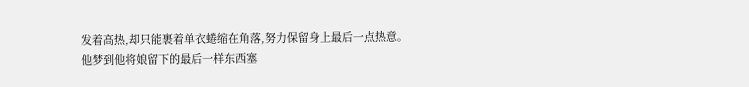发着高热,却只能裹着单衣蜷缩在角落,努力保留身上最后一点热意。
他梦到他将娘留下的最后一样东西塞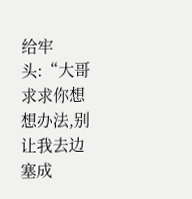给牢头:“大哥求求你想想办法,别让我去边塞成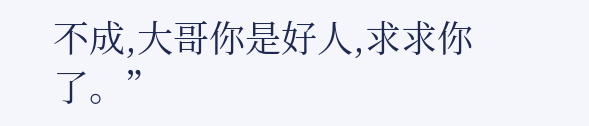不成,大哥你是好人,求求你了。”